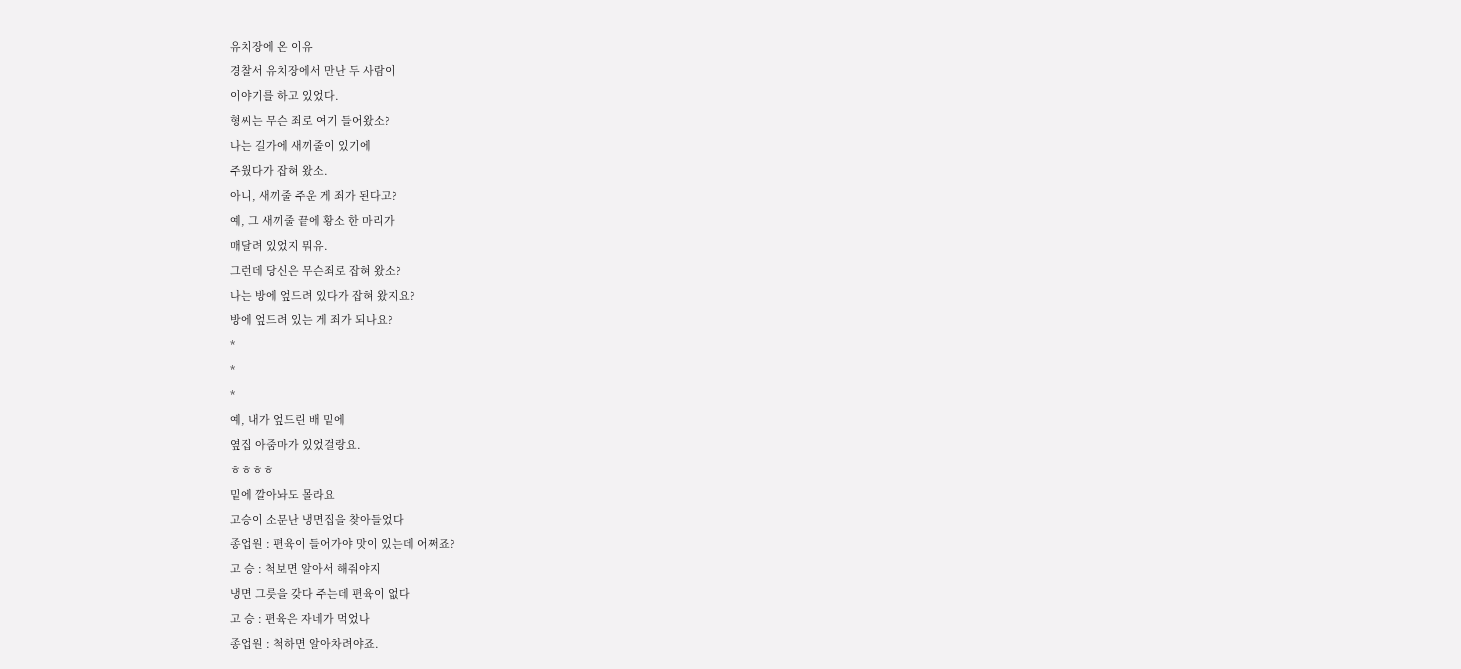유치장에 온 이유
경찰서 유치장에서 만난 두 사람이
이야기를 하고 있었다.
형씨는 무슨 죄로 여기 들어왔소?
나는 길가에 새끼줄이 있기에
주웠다가 잡혀 왔소.
아니, 새끼줄 주운 게 죄가 된다고?
예, 그 새끼줄 끝에 황소 한 마리가
매달려 있었지 뭐유.
그런데 당신은 무슨죄로 잡혀 왔소?
나는 방에 엎드려 있다가 잡혀 왔지요?
방에 엎드려 있는 게 죄가 되나요?
*
*
*
예, 내가 엎드린 배 밑에
옆집 아줌마가 있었걸랑요.
ㅎㅎㅎㅎ
밑에 깔아놔도 몰라요
고승이 소문난 냉면집을 찾아들었다
종업원 : 편육이 들어가야 맛이 있는데 어쩌죠?
고 승 : 척보면 알아서 해줘야지
냉면 그릇을 갖다 주는데 편육이 없다
고 승 : 편육은 자네가 먹었나
종업원 : 척하면 알아차려야죠.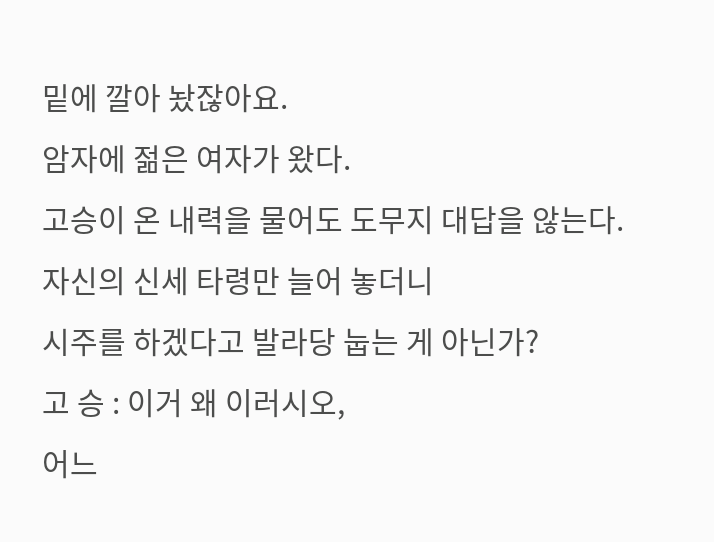밑에 깔아 놨잖아요.
암자에 젊은 여자가 왔다.
고승이 온 내력을 물어도 도무지 대답을 않는다.
자신의 신세 타령만 늘어 놓더니
시주를 하겠다고 발라당 눕는 게 아닌가?
고 승 : 이거 왜 이러시오,
어느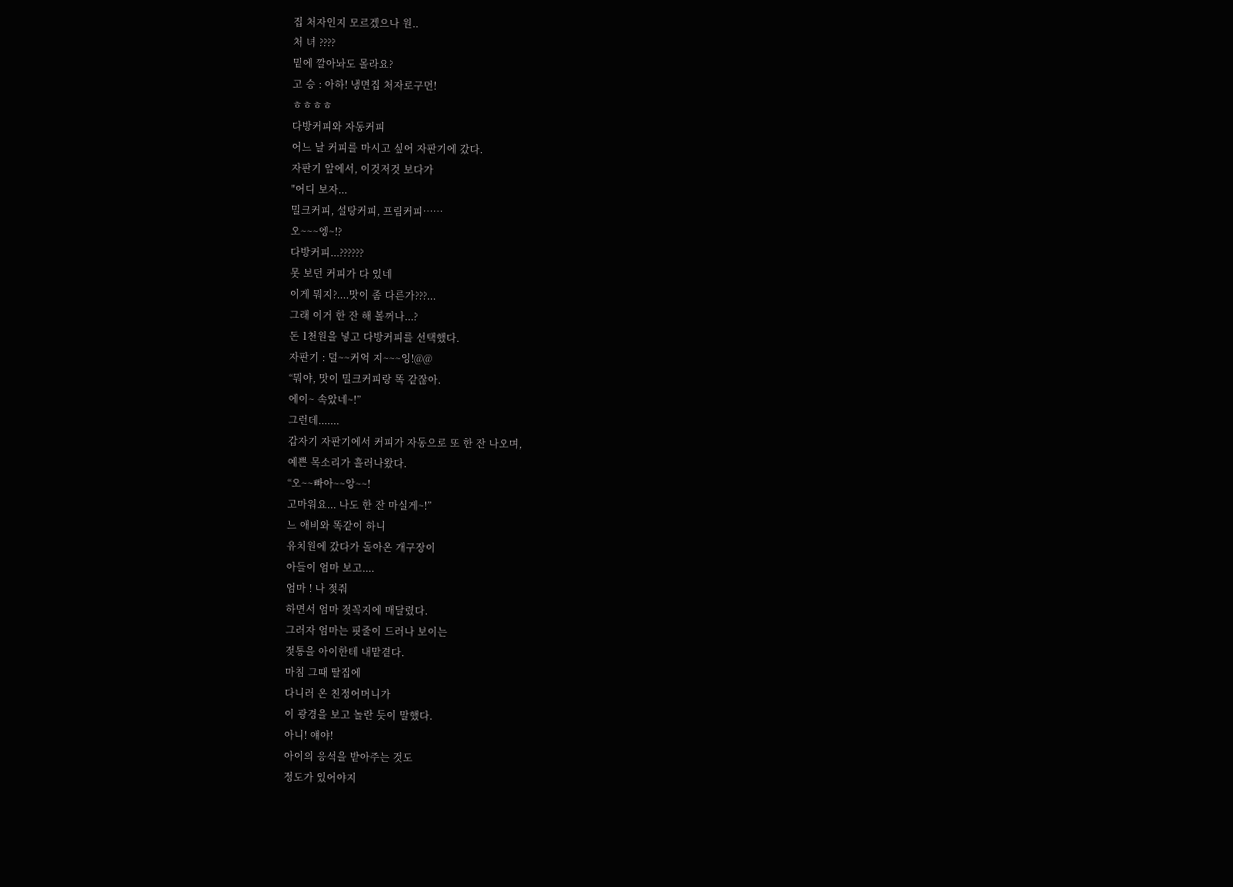집 처자인지 모르겠으나 원..
처 녀 ????
밑에 깔아놔도 몰라요?
고 승 : 아하! 냉면집 처자로구먼!
ㅎㅎㅎㅎ
다방커피와 자동커피
어느 날 커피를 마시고 싶어 자판기에 갔다.
자판기 앞에서, 이것저것 보다가
"어디 보자...
밀크커피, 설탕커피, 프림커피……
오~~~엥~!?
다방커피...??????
못 보던 커피가 다 있네
이게 뭐지?....맛이 좀 다른가???...
그래 이거 한 잔 해 볼꺼나...?
돈 1천원을 넣고 다방커피를 선택했다.
자판기 : 덜~~커억 지~~~잉!@@
“뭐야, 맛이 밀크커피랑 똑 같잖아.
에이~ 속았네~!”
그런데.......
갑자기 자판기에서 커피가 자동으로 또 한 잔 나오며,
예쁜 목소리가 흘러나왔다.
“오~~빠아~~앙~~!
고마워요... 나도 한 잔 마실게~!”
느 애비와 똑같이 하니
유치원에 갔다가 돌아온 개구장이
아들이 엄마 보고....
엄마 ! 나 젖줘
하면서 엄마 젖꼭지에 매달렸다.
그러자 엄마는 핏줄이 드러나 보이는
젖통을 아이한테 내맡곁다.
마침 그때 딸집에
다니러 온 친정어머니가
이 광경을 보고 놀란 듯이 말했다.
아니! 얘야!
아이의 응석을 받아주는 것도
정도가 있어야지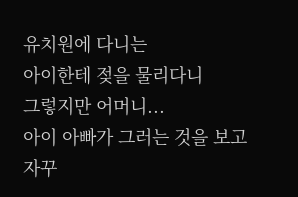유치원에 다니는
아이한테 젖을 물리다니
그렇지만 어머니...
아이 아빠가 그러는 것을 보고
자꾸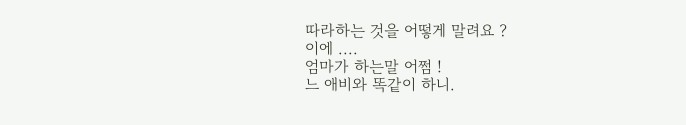따라하는 것을 어떻게 말려요 ?
이에 ....
엄마가 하는말 어쩜 !
느 애비와 똑같이 하니.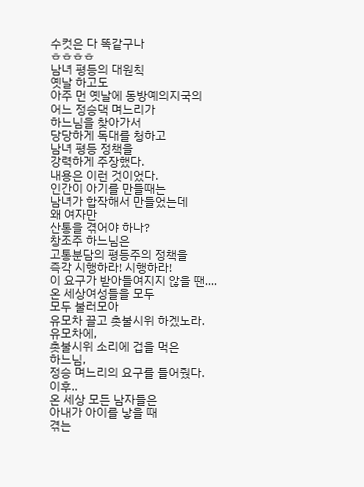수컷은 다 똑같구나
ㅎㅎㅎㅎ
남녀 평등의 대원칙
옛날 하고도
아주 먼 옛날에 동방예의지국의
어느 정승댁 며느리가
하느님을 찾아가서
당당하게 독대를 청하고
남녀 평등 정책을
강력하게 주장했다.
내용은 이런 것이었다.
인간이 아기를 만들때는
남녀가 합작해서 만들었는데
왜 여자만
산통을 겪어야 하나?
창조주 하느님은
고통분담의 평등주의 정책을
즉각 시행하라! 시행하라!
이 요구가 받아들여지지 않을 땐....
온 세상여성들을 모두
모두 불러모아
유모차 끌고 촛불시위 하겠노라.
유모차에,
촛불시위 소리에 겁을 먹은
하느님,
정승 며느리의 요구를 들어줬다.
이후..
온 세상 모든 남자들은
아내가 아이를 낳을 때
겪는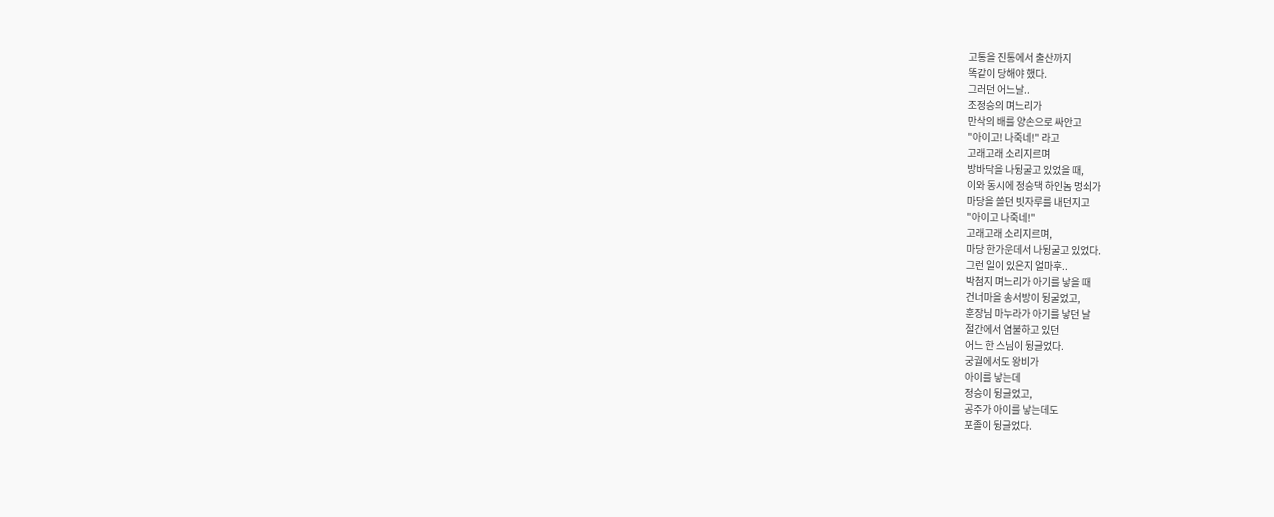고통을 진통에서 출산까지
똑같이 당해야 했다.
그러던 어느날..
조정승의 며느리가
만삭의 배를 양손으로 싸안고
"아이고! 나죽네!" 라고
고래고래 소리지르며
방바닥을 나뒹굴고 있었을 때,
이와 동시에 정승댁 하인놈 멍쇠가
마당을 쓸던 빗자루를 내던지고
"아이고 나죽네!"
고래고래 소리지르며,
마당 한가운데서 나뒹굴고 있었다.
그런 일이 있은지 얼마후..
박첨지 며느리가 아기를 낳을 때
건너마을 송서방이 뒹굴었고,
훈장님 마누라가 아기를 낳던 날
절간에서 염불하고 있던
어느 한 스님이 뒹글었다.
궁궐에서도 왕비가
아이를 낳는데
정승이 뒹글었고,
공주가 아이를 낳는데도
포졸이 뒹글었다.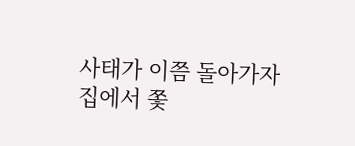사태가 이쯤 돌아가자
집에서 쫓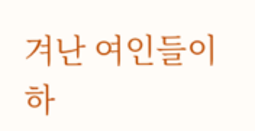겨난 여인들이
하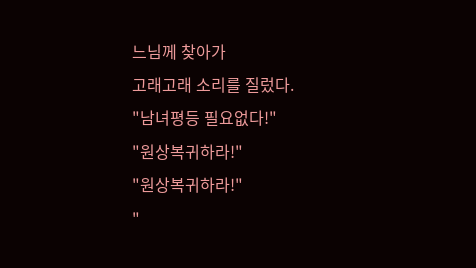느님께 찾아가
고래고래 소리를 질렀다.
"남녀평등 필요없다!"
"원상복귀하라!"
"원상복귀하라!"
"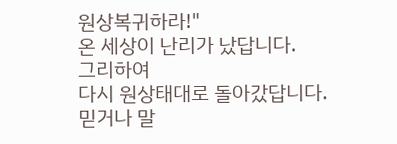원상복귀하라!"
온 세상이 난리가 났답니다.
그리하여
다시 원상태대로 돌아갔답니다.
믿거나 말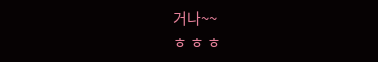거나~~
ㅎ ㅎ ㅎ